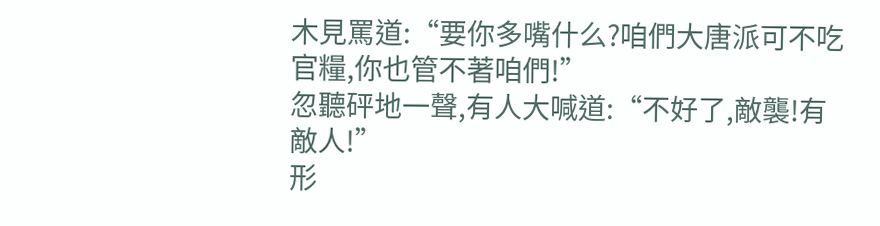木見罵道:“要你多嘴什么?咱們大唐派可不吃官糧,你也管不著咱們!”
忽聽砰地一聲,有人大喊道:“不好了,敵襲!有敵人!”
形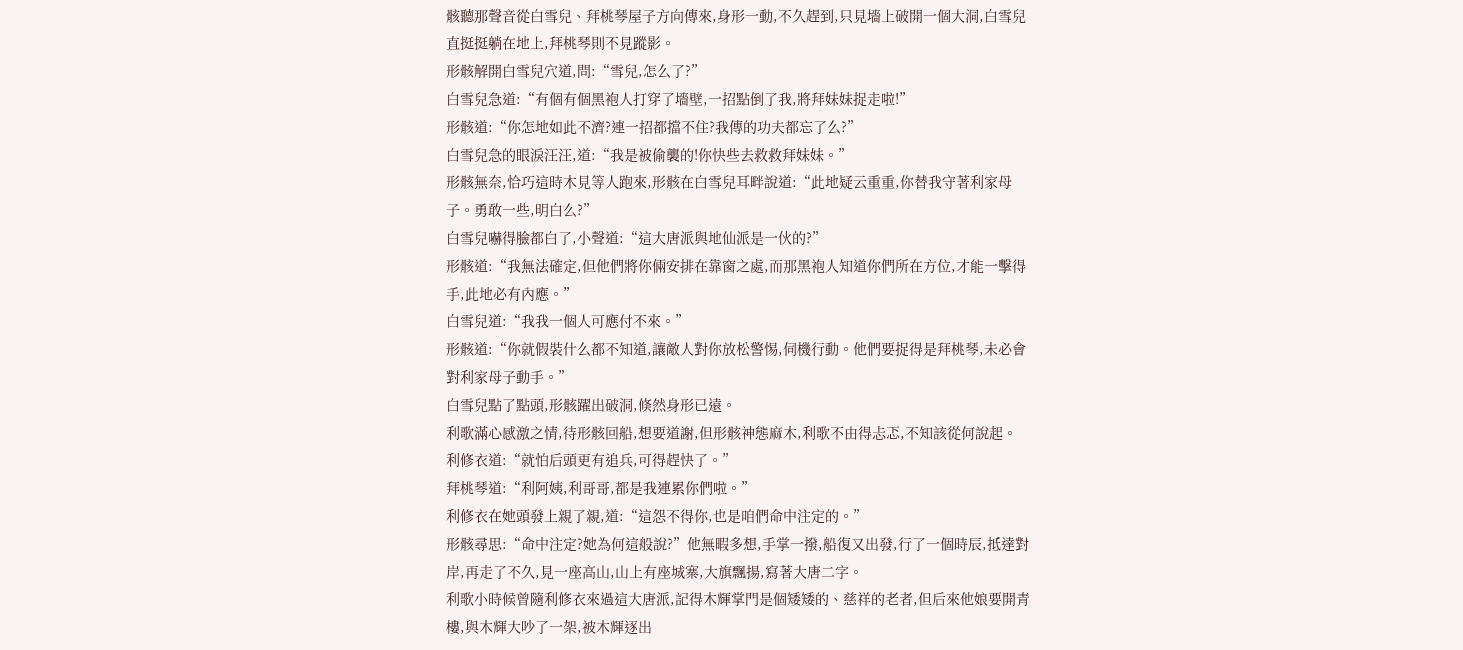骸聽那聲音從白雪兒、拜桃琴屋子方向傳來,身形一動,不久趕到,只見墻上破開一個大洞,白雪兒直挺挺躺在地上,拜桃琴則不見蹤影。
形骸解開白雪兒穴道,問:“雪兒,怎么了?”
白雪兒急道:“有個有個黑袍人打穿了墻壁,一招點倒了我,將拜妹妹捉走啦!”
形骸道:“你怎地如此不濟?連一招都擋不住?我傳的功夫都忘了么?”
白雪兒急的眼淚汪汪,道:“我是被偷襲的!你快些去救救拜妹妹。”
形骸無奈,恰巧這時木見等人跑來,形骸在白雪兒耳畔說道:“此地疑云重重,你替我守著利家母子。勇敢一些,明白么?”
白雪兒嚇得臉都白了,小聲道:“這大唐派與地仙派是一伙的?”
形骸道:“我無法確定,但他們將你倆安排在靠窗之處,而那黑袍人知道你們所在方位,才能一擊得手,此地必有內應。”
白雪兒道:“我我一個人可應付不來。”
形骸道:“你就假裝什么都不知道,讓敵人對你放松警惕,伺機行動。他們要捉得是拜桃琴,未必會對利家母子動手。”
白雪兒點了點頭,形骸躍出破洞,倏然身形已遠。
利歌滿心感激之情,待形骸回船,想要道謝,但形骸神態麻木,利歌不由得忐忑,不知該從何說起。
利修衣道:“就怕后頭更有追兵,可得趕快了。”
拜桃琴道:“利阿姨,利哥哥,都是我連累你們啦。”
利修衣在她頭發上親了親,道:“這怨不得你,也是咱們命中注定的。”
形骸尋思:“命中注定?她為何這般說?”他無暇多想,手掌一撥,船復又出發,行了一個時辰,抵達對岸,再走了不久,見一座高山,山上有座城寨,大旗飄揚,寫著大唐二字。
利歌小時候曾隨利修衣來過這大唐派,記得木輝掌門是個矮矮的、慈祥的老者,但后來他娘要開青樓,與木輝大吵了一架,被木輝逐出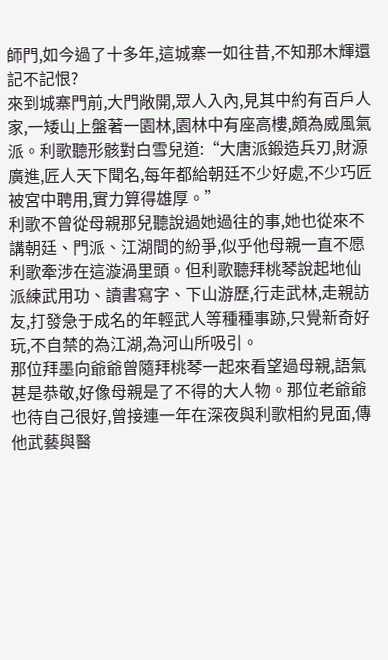師門,如今過了十多年,這城寨一如往昔,不知那木輝還記不記恨?
來到城寨門前,大門敞開,眾人入內,見其中約有百戶人家,一矮山上盤著一園林,園林中有座高樓,頗為威風氣派。利歌聽形骸對白雪兒道:“大唐派鍛造兵刃,財源廣進,匠人天下聞名,每年都給朝廷不少好處,不少巧匠被宮中聘用,實力算得雄厚。”
利歌不曾從母親那兒聽說過她過往的事,她也從來不講朝廷、門派、江湖間的紛爭,似乎他母親一直不愿利歌牽涉在這漩渦里頭。但利歌聽拜桃琴說起地仙派練武用功、讀書寫字、下山游歷,行走武林,走親訪友,打發急于成名的年輕武人等種種事跡,只覺新奇好玩,不自禁的為江湖,為河山所吸引。
那位拜墨向爺爺曾隨拜桃琴一起來看望過母親,語氣甚是恭敬,好像母親是了不得的大人物。那位老爺爺也待自己很好,曾接連一年在深夜與利歌相約見面,傳他武藝與醫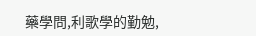藥學問,利歌學的勤勉,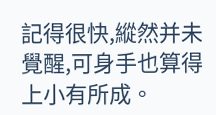記得很快,縱然并未覺醒,可身手也算得上小有所成。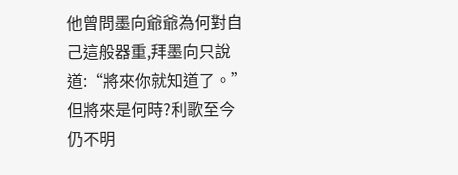他曾問墨向爺爺為何對自己這般器重,拜墨向只說道:“將來你就知道了。”
但將來是何時?利歌至今仍不明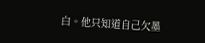白。他只知道自己欠墨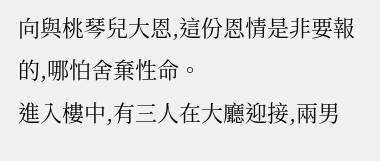向與桃琴兒大恩,這份恩情是非要報的,哪怕舍棄性命。
進入樓中,有三人在大廳迎接,兩男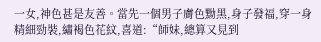一女,神色甚是友善。當先一個男子膚色黝黑,身子發福,穿一身精細勁裝,繡褐色花紋,喜道:“師妹,總算又見到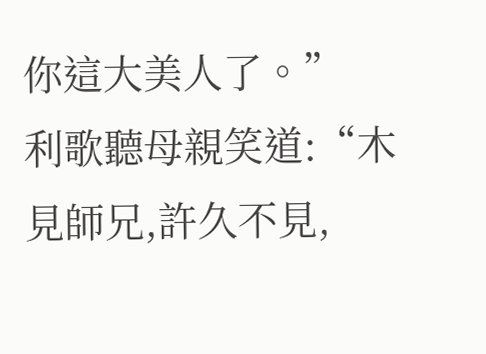你這大美人了。”
利歌聽母親笑道:“木見師兄,許久不見,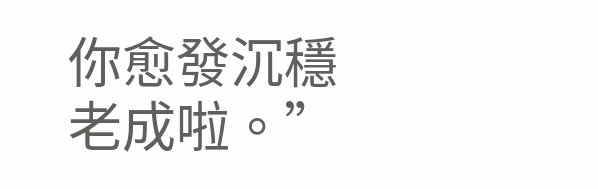你愈發沉穩老成啦。”